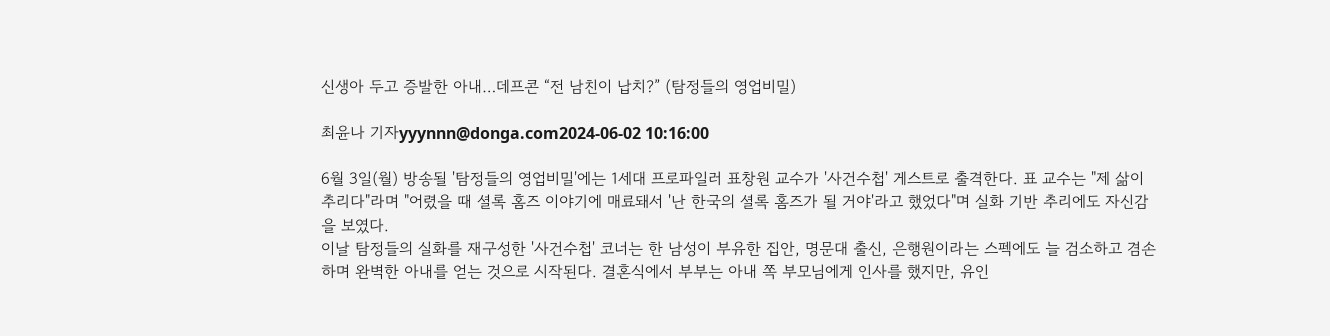신생아 두고 증발한 아내…데프콘 “전 남친이 납치?” (탐정들의 영업비밀)

최윤나 기자yyynnn@donga.com2024-06-02 10:16:00

6월 3일(월) 방송될 '탐정들의 영업비밀'에는 1세대 프로파일러 표창원 교수가 '사건수첩' 게스트로 출격한다. 표 교수는 "제 삶이 추리다"라며 "어렸을 때 셜록 홈즈 이야기에 매료돼서 '난 한국의 셜록 홈즈가 될 거야'라고 했었다"며 실화 기반 추리에도 자신감을 보였다.
이날 탐정들의 실화를 재구성한 '사건수첩' 코너는 한 남성이 부유한 집안, 명문대 출신, 은행원이라는 스펙에도 늘 검소하고 겸손하며 완벽한 아내를 얻는 것으로 시작된다. 결혼식에서 부부는 아내 쪽 부모님에게 인사를 했지만, 유인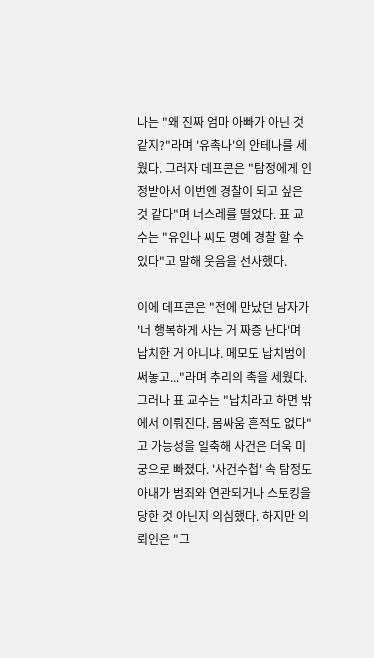나는 "왜 진짜 엄마 아빠가 아닌 것 같지?"라며 '유촉나'의 안테나를 세웠다. 그러자 데프콘은 "탐정에게 인정받아서 이번엔 경찰이 되고 싶은 것 같다"며 너스레를 떨었다. 표 교수는 "유인나 씨도 명예 경찰 할 수 있다"고 말해 웃음을 선사했다.

이에 데프콘은 "전에 만났던 남자가 '너 행복하게 사는 거 짜증 난다'며 납치한 거 아니냐. 메모도 납치범이 써놓고..."라며 추리의 촉을 세웠다. 그러나 표 교수는 "납치라고 하면 밖에서 이뤄진다. 몸싸움 흔적도 없다"고 가능성을 일축해 사건은 더욱 미궁으로 빠졌다. '사건수첩' 속 탐정도 아내가 범죄와 연관되거나 스토킹을 당한 것 아닌지 의심했다. 하지만 의뢰인은 "그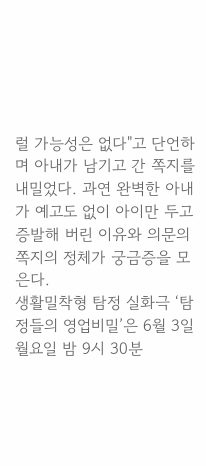럴 가능성은 없다"고 단언하며 아내가 남기고 간 쪽지를 내밀었다. 과연 완벽한 아내가 예고도 없이 아이만 두고 증발해 버린 이유와 의문의 쪽지의 정체가 궁금증을 모은다.
생활밀착형 탐정 실화극 ‘탐정들의 영업비밀’은 6월 3일 월요일 밤 9시 30분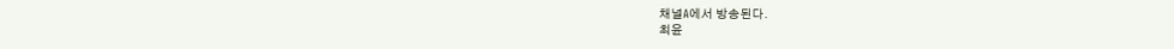채널A에서 방송된다.
최윤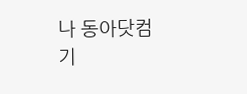나 동아닷컴 기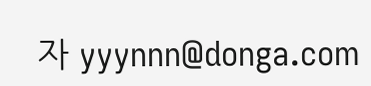자 yyynnn@donga.com